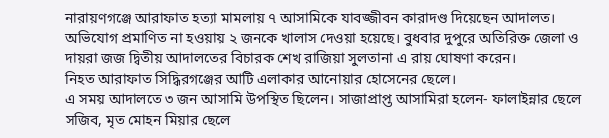নারায়ণগঞ্জে আরাফাত হত্যা মামলায় ৭ আসামিকে যাবজ্জীবন কারাদণ্ড দিয়েছেন আদালত। অভিযোগ প্রমাণিত না হওয়ায় ২ জনকে খালাস দেওয়া হয়েছে। বুধবার দুপুরে অতিরিক্ত জেলা ও দায়রা জজ দ্বিতীয় আদালতের বিচারক শেখ রাজিয়া সুলতানা এ রায় ঘোষণা করেন।
নিহত আরাফাত সিদ্ধিরগঞ্জের আটি এলাকার আনোয়ার হোসেনের ছেলে।
এ সময় আদালতে ৩ জন আসামি উপস্থিত ছিলেন। সাজাপ্রাপ্ত আসামিরা হলেন- ফালাইন্নার ছেলে সজিব, মৃত মোহন মিয়ার ছেলে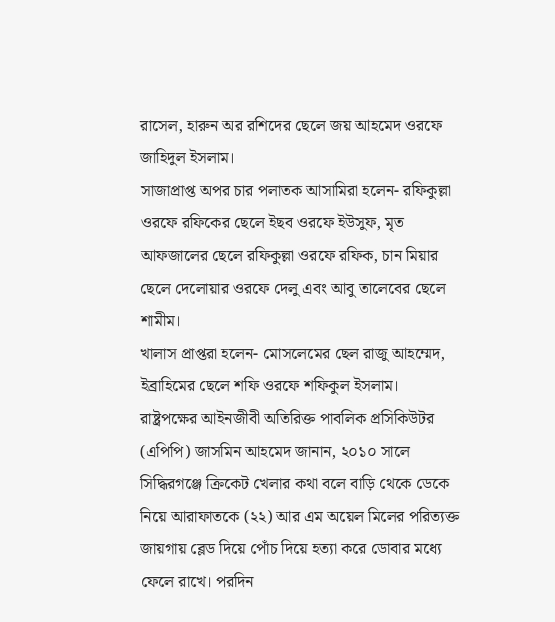রাসেল, হারুন অর রশিদের ছেলে জয় আহমেদ ওরফে জাহিদুল ইসলাম।
সাজাপ্রাপ্ত অপর চার পলাতক আসামিরা হলেন- রফিকুল্লা ওরফে রফিকের ছেলে ইছব ওরফে ইউসুফ, মৃত আফজালের ছেলে রফিকুল্লা ওরফে রফিক, চান মিয়ার ছেলে দেলোয়ার ওরফে দেলু এবং আবু তালেবের ছেলে শামীম।
খালাস প্রাপ্তরা হলেন- মোসলেমের ছেল রাজু আহম্মেদ, ইব্রাহিমের ছেলে শফি ওরফে শফিকুল ইসলাম।
রাষ্ট্রপক্ষের আইনজীবী অতিরিক্ত পাবলিক প্রসিকিউটর (এপিপি) জাসমিন আহমেদ জানান, ২০১০ সালে সিদ্ধিরগঞ্জে ক্রিকেট খেলার কথা বলে বাড়ি থেকে ডেকে নিয়ে আরাফাতকে (২২) আর এম অয়েল মিলের পরিত্যক্ত জায়গায় ব্লেড দিয়ে পোঁচ দিয়ে হত্যা করে ডোবার মধ্যে ফেলে রাখে। পরদিন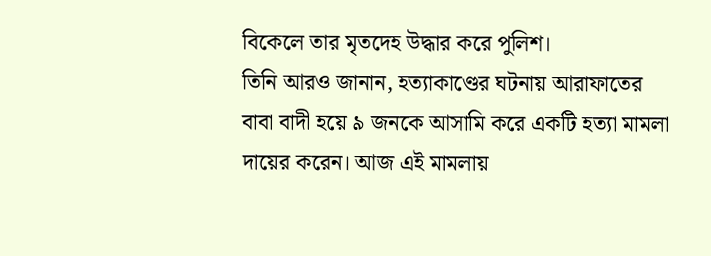বিকেলে তার মৃতদেহ উদ্ধার করে পুলিশ।
তিনি আরও জানান, হত্যাকাণ্ডের ঘটনায় আরাফাতের বাবা বাদী হয়ে ৯ জনকে আসামি করে একটি হত্যা মামলা দায়ের করেন। আজ এই মামলায়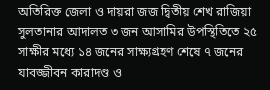অতিরিক্ত জেলা ও দায়রা জজ দ্বিতীয় শেখ রাজিয়া সুলতানার আদালত ৩ জন আসামির উপস্থিতিতে ২৫ সাক্ষীর মধ্যে ১৪ জনের সাক্ষ্যগ্রহণ শেষে ৭ জনের যাবজ্জীবন কারাদণ্ড ও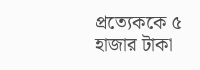প্রত্যেককে ৫ হাজার টাকা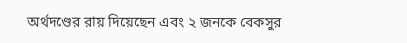অর্থদণ্ডের রায় দিয়েছেন এবং ২ জনকে বেকসুর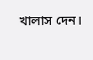খালাস দেন।